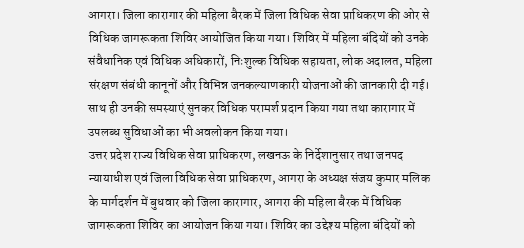आगरा। जिला कारागार की महिला बैरक में जिला विधिक सेवा प्राधिकरण की ओर से विधिक जागरूकता शिविर आयोजित किया गया। शिविर में महिला बंदियों को उनके संवैधानिक एवं विधिक अधिकारों, निःशुल्क विधिक सहायता, लोक अदालत, महिला संरक्षण संबंधी कानूनों और विभिन्न जनकल्याणकारी योजनाओं की जानकारी दी गई। साथ ही उनकी समस्याएं सुनकर विधिक परामर्श प्रदान किया गया तथा कारागार में उपलब्ध सुविधाओं का भी अवलोकन किया गया।
उत्तर प्रदेश राज्य विधिक सेवा प्राधिकरण, लखनऊ के निर्देशानुसार तथा जनपद न्यायाधीश एवं जिला विधिक सेवा प्राधिकरण, आगरा के अध्यक्ष संजय कुमार मलिक के मार्गदर्शन में बुधवार को जिला कारागार, आगरा की महिला बैरक में विधिक जागरूकता शिविर का आयोजन किया गया। शिविर का उद्देश्य महिला बंदियों को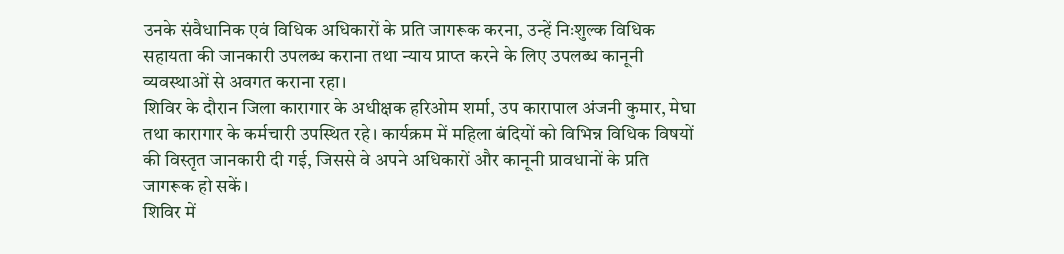उनके संवैधानिक एवं विधिक अधिकारों के प्रति जागरूक करना, उन्हें निःशुल्क विधिक सहायता की जानकारी उपलब्ध कराना तथा न्याय प्राप्त करने के लिए उपलब्ध कानूनी व्यवस्थाओं से अवगत कराना रहा।
शिविर के दौरान जिला कारागार के अधीक्षक हरिओम शर्मा, उप कारापाल अंजनी कुमार, मेघा तथा कारागार के कर्मचारी उपस्थित रहे। कार्यक्रम में महिला बंदियों को विभिन्न विधिक विषयों की विस्तृत जानकारी दी गई, जिससे वे अपने अधिकारों और कानूनी प्रावधानों के प्रति जागरूक हो सकें।
शिविर में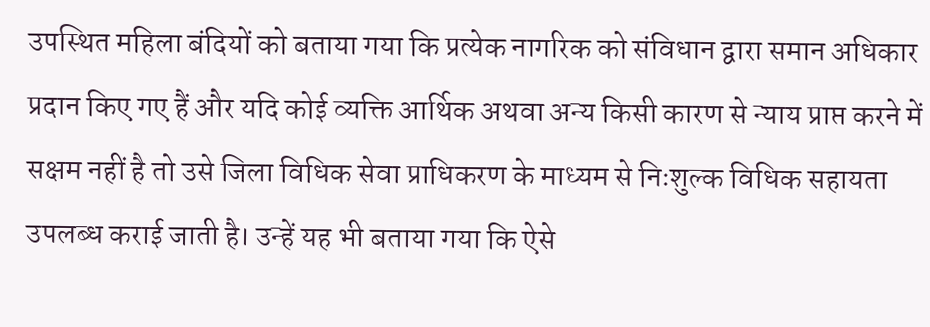उपस्थित महिला बंदियों को बताया गया कि प्रत्येक नागरिक को संविधान द्वारा समान अधिकार प्रदान किए गए हैं और यदि कोई व्यक्ति आर्थिक अथवा अन्य किसी कारण से न्याय प्राप्त करने में सक्षम नहीं है तो उसे जिला विधिक सेवा प्राधिकरण के माध्यम से निःशुल्क विधिक सहायता उपलब्ध कराई जाती है। उन्हें यह भी बताया गया कि ऐसे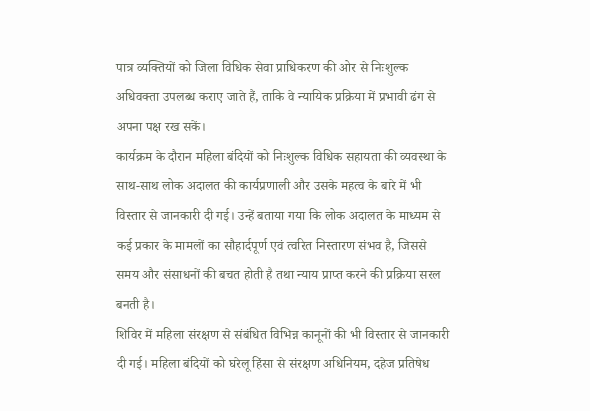पात्र व्यक्तियों को जिला विधिक सेवा प्राधिकरण की ओर से निःशुल्क अधिवक्ता उपलब्ध कराए जाते हैं, ताकि वे न्यायिक प्रक्रिया में प्रभावी ढंग से अपना पक्ष रख सकें।
कार्यक्रम के दौरान महिला बंदियों को निःशुल्क विधिक सहायता की व्यवस्था के साथ-साथ लोक अदालत की कार्यप्रणाली और उसके महत्व के बारे में भी विस्तार से जानकारी दी गई। उन्हें बताया गया कि लोक अदालत के माध्यम से कई प्रकार के मामलों का सौहार्दपूर्ण एवं त्वरित निस्तारण संभव है, जिससे समय और संसाधनों की बचत होती है तथा न्याय प्राप्त करने की प्रक्रिया सरल बनती है।
शिविर में महिला संरक्षण से संबंधित विभिन्न कानूनों की भी विस्तार से जानकारी दी गई। महिला बंदियों को घरेलू हिंसा से संरक्षण अधिनियम, दहेज प्रतिषेध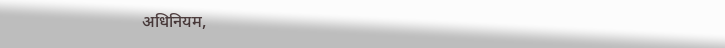अधिनियम,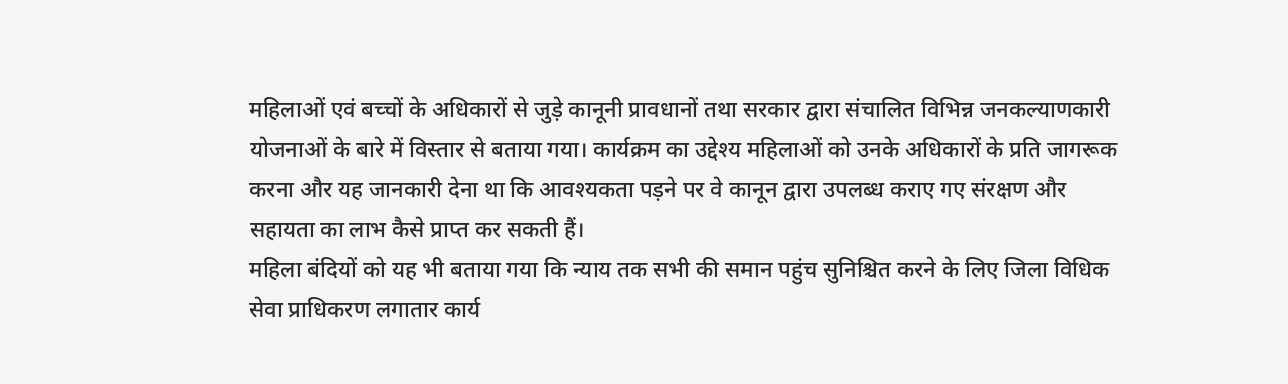महिलाओं एवं बच्चों के अधिकारों से जुड़े कानूनी प्रावधानों तथा सरकार द्वारा संचालित विभिन्न जनकल्याणकारी योजनाओं के बारे में विस्तार से बताया गया। कार्यक्रम का उद्देश्य महिलाओं को उनके अधिकारों के प्रति जागरूक करना और यह जानकारी देना था कि आवश्यकता पड़ने पर वे कानून द्वारा उपलब्ध कराए गए संरक्षण और सहायता का लाभ कैसे प्राप्त कर सकती हैं।
महिला बंदियों को यह भी बताया गया कि न्याय तक सभी की समान पहुंच सुनिश्चित करने के लिए जिला विधिक सेवा प्राधिकरण लगातार कार्य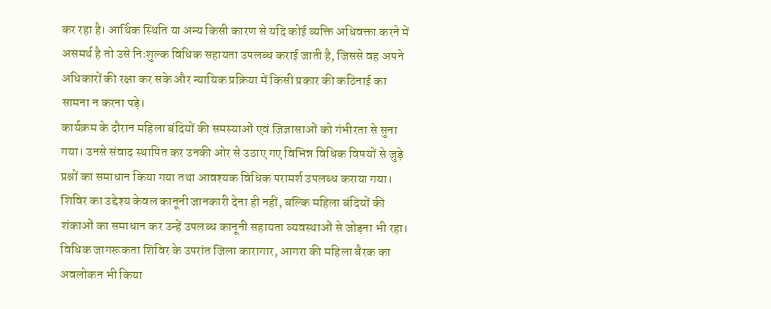कर रहा है। आर्थिक स्थिति या अन्य किसी कारण से यदि कोई व्यक्ति अधिवक्ता करने में असमर्थ है तो उसे निःशुल्क विधिक सहायता उपलब्ध कराई जाती है, जिससे वह अपने अधिकारों की रक्षा कर सके और न्यायिक प्रक्रिया में किसी प्रकार की कठिनाई का सामना न करना पड़े।
कार्यक्रम के दौरान महिला बंदियों की समस्याओं एवं जिज्ञासाओं को गंभीरता से सुना गया। उनसे संवाद स्थापित कर उनकी ओर से उठाए गए विभिन्न विधिक विषयों से जुड़े प्रश्नों का समाधान किया गया तथा आवश्यक विधिक परामर्श उपलब्ध कराया गया। शिविर का उद्देश्य केवल कानूनी जानकारी देना ही नहीं, बल्कि महिला बंदियों की शंकाओं का समाधान कर उन्हें उपलब्ध कानूनी सहायता व्यवस्थाओं से जोड़ना भी रहा।
विधिक जागरूकता शिविर के उपरांत जिला कारागार, आगरा की महिला बैरक का अवलोकन भी किया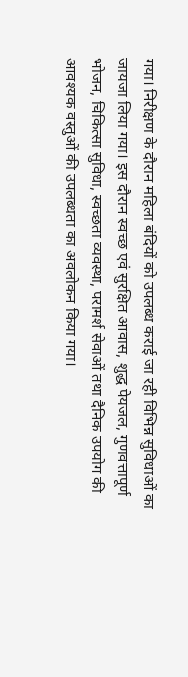गया। निरीक्षण के दौरान महिला बंदियों को उपलब्ध कराई जा रही विभिन्न सुविधाओं का जायजा लिया गया। इस दौरान स्वच्छ एवं सुरक्षित आवास, शुद्ध पेयजल, गुणवत्तापूर्ण भोजन, चिकित्सा सुविधा, स्वच्छता व्यवस्था, परामर्श सेवाओं तथा दैनिक उपयोग की आवश्यक वस्तुओं की उपलब्धता का अवलोकन किया गया।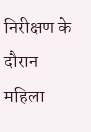निरीक्षण के दौरान महिला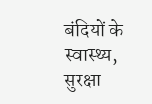बंदियों के स्वास्थ्य, सुरक्षा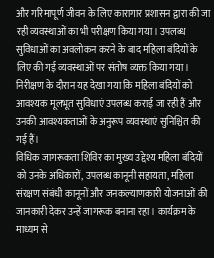और गरिमापूर्ण जीवन के लिए कारागार प्रशासन द्वारा की जा रही व्यवस्थाओं का भी परीक्षण किया गया। उपलब्ध सुविधाओं का अवलोकन करने के बाद महिला बंदियों के लिए की गई व्यवस्थाओं पर संतोष व्यक्त किया गया। निरीक्षण के दौरान यह देखा गया कि महिला बंदियों को आवश्यक मूलभूत सुविधाएं उपलब्ध कराई जा रही हैं और उनकी आवश्यकताओं के अनुरूप व्यवस्थाएं सुनिश्चित की गई हैं।
विधिक जागरूकता शिविर का मुख्य उद्देश्य महिला बंदियों को उनके अधिकारों, उपलब्ध कानूनी सहायता, महिला संरक्षण संबंधी कानूनों और जनकल्याणकारी योजनाओं की जानकारी देकर उन्हें जागरूक बनाना रहा। कार्यक्रम के माध्यम से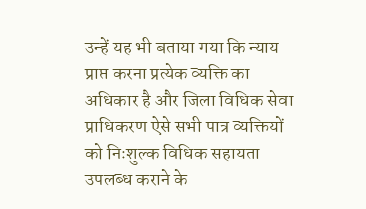उन्हें यह भी बताया गया कि न्याय प्राप्त करना प्रत्येक व्यक्ति का अधिकार है और जिला विधिक सेवा प्राधिकरण ऐसे सभी पात्र व्यक्तियों को निःशुल्क विधिक सहायता उपलब्ध कराने के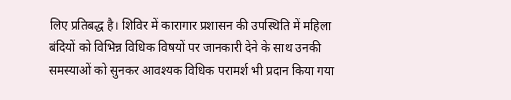लिए प्रतिबद्ध है। शिविर में कारागार प्रशासन की उपस्थिति में महिला बंदियों को विभिन्न विधिक विषयों पर जानकारी देने के साथ उनकी समस्याओं को सुनकर आवश्यक विधिक परामर्श भी प्रदान किया गया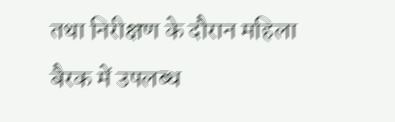तथा निरीक्षण के दौरान महिला बैरक में उपलब्ध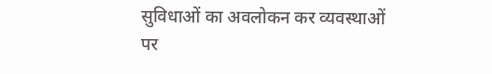सुविधाओं का अवलोकन कर व्यवस्थाओं पर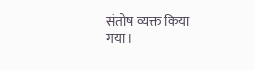संतोष व्यक्त किया गया।